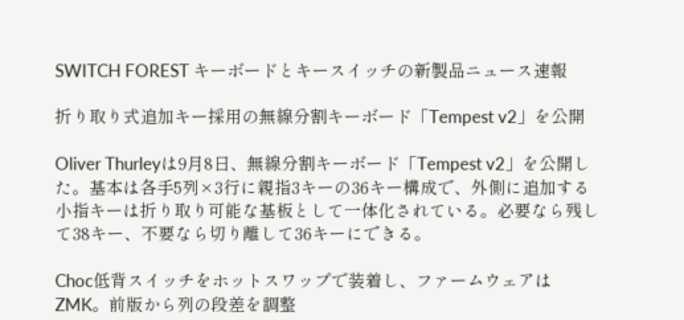SWITCH FOREST キーボードとキースイッチの新製品ニュース速報

折り取り式追加キー採用の無線分割キーボード「Tempest v2」を公開

Oliver Thurleyは9月8日、無線分割キーボード「Tempest v2」を公開した。基本は各手5列×3行に親指3キーの36キー構成で、外側に追加する小指キーは折り取り可能な基板として一体化されている。必要なら残して38キー、不要なら切り離して36キーにできる。

Choc低背スイッチをホットスワップで装着し、ファームウェアはZMK。前版から列の段差を調整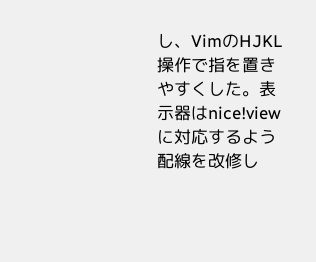し、VimのHJKL操作で指を置きやすくした。表示器はnice!viewに対応するよう配線を改修し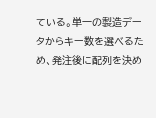ている。単一の製造データからキー数を選べるため、発注後に配列を決め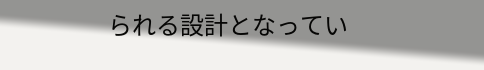られる設計となってい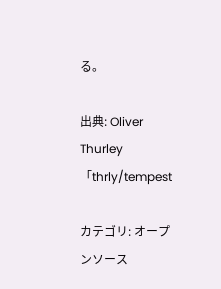る。

出典: Oliver Thurley「thrly/tempest

カテゴリ: オープンソース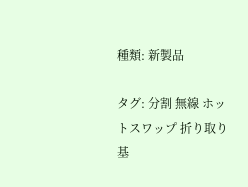種類: 新製品

タグ: 分割 無線 ホットスワップ 折り取り基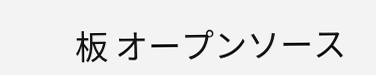板 オープンソース